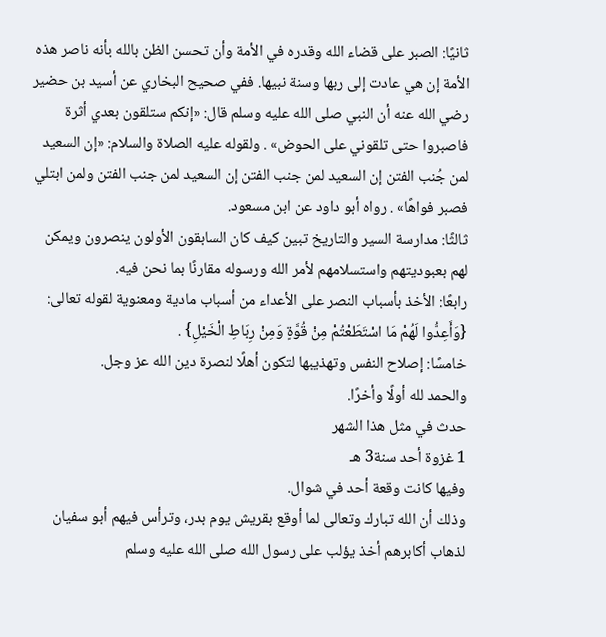ثانيًا: الصبر على قضاء الله وقدره في الأمة وأن تحسن الظن بالله بأنه ناصر هذه الأمة إن هي عادت إلى ربها وسنة نبيها. ففي صحيح البخاري عن أسيد بن حضير رضي الله عنه أن النبي صلى الله عليه وسلم قال: «إنكم ستلقون بعدي أثرة فاصبروا حتى تلقوني على الحوض» . ولقوله عليه الصلاة والسلام: «إن السعيد لمن جُنب الفتن إن السعيد لمن جنب الفتن إن السعيد لمن جنب الفتن ولمن ابتلي فصبر فواهًا» . رواه أبو داود عن ابن مسعود.
ثالثًا: مدارسة السير والتاريخ تبين كيف كان السابقون الأولون ينصرون ويمكن لهم بعبوديتهم واستسلامهم لأمر الله ورسوله مقارنًا بما نحن فيه.
رابعًا: الأخذ بأسباب النصر على الأعداء من أسباب مادية ومعنوية لقوله تعالى: {وَأَعِدُّوا لَهُمْ مَا اسْتَطَعْتُمْ مِنْ قُوَّةٍ وَمِنْ رِبَاطِ الْخَيْلِ} .
خامسًا: إصلاح النفس وتهذيبها لتكون أهلًا لنصرة دين الله عز وجل.
والحمد لله أولًا وأخرًا.
حدث في مثل هذا الشهر
1 غزوة أحد سنة3 هـ
وفيها كانت وقعة أحد في شوال.
وذلك أن الله تبارك وتعالى لما أوقع بقريش يوم بدر، وترأس فيهم أبو سفيان لذهاب أكابرهم أخذ يؤلب على رسول الله صلى الله عليه وسلم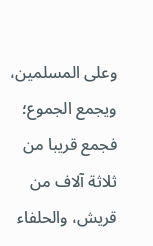وعلى المسلمين، ويجمع الجموع؛ فجمع قريبا من ثلاثة آلاف من قريش، والحلفاء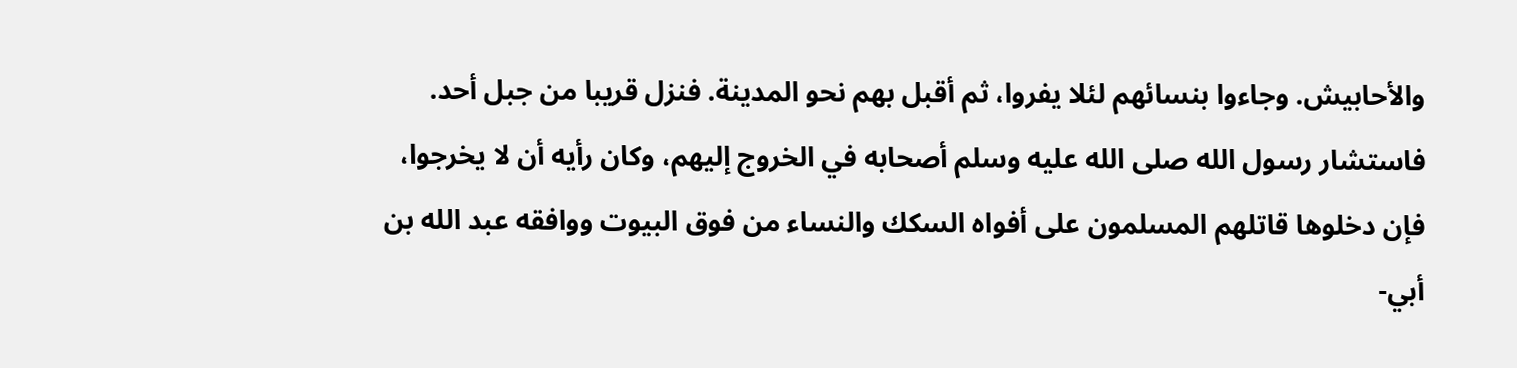والأحابيش. وجاءوا بنسائهم لئلا يفروا، ثم أقبل بهم نحو المدينة. فنزل قريبا من جبل أحد.
فاستشار رسول الله صلى الله عليه وسلم أصحابه في الخروج إليهم، وكان رأيه أن لا يخرجوا، فإن دخلوها قاتلهم المسلمون على أفواه السكك والنساء من فوق البيوت ووافقه عبد الله بن أبي-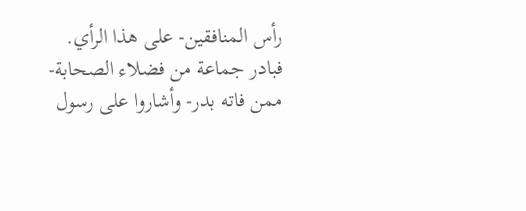رأس المنافقين- على هذا الرأي. فبادر جماعة من فضلاء الصحابة- ممن فاته بدر- وأشاروا على رسول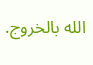الله بالخروج.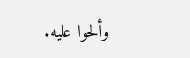وألحوا عليه.